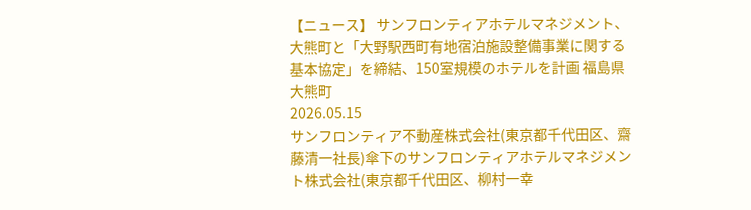【ニュース】 サンフロンティアホテルマネジメント、大熊町と「大野駅西町有地宿泊施設整備事業に関する基本協定」を締結、150室規模のホテルを計画 福島県大熊町
2026.05.15
サンフロンティア不動産株式会社(東京都千代田区、齋藤清一社長)傘下のサンフロンティアホテルマネジメント株式会社(東京都千代田区、柳村一幸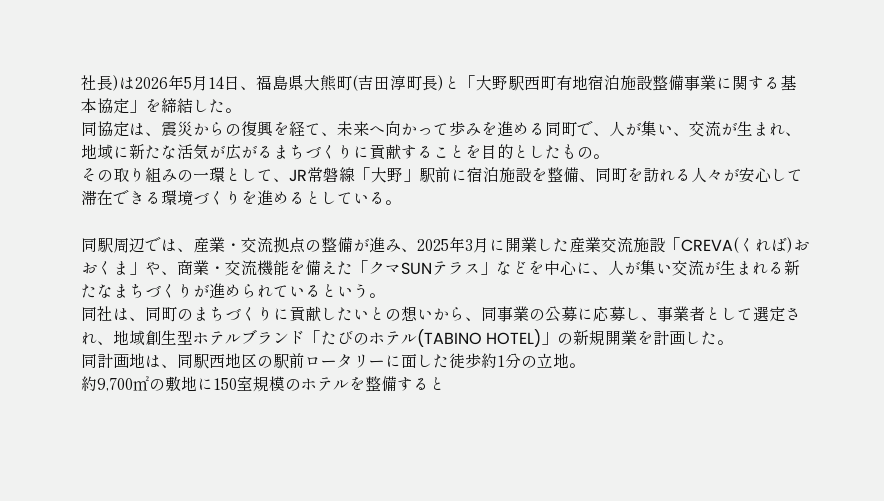社長)は2026年5月14日、福島県大熊町(吉田淳町長)と「大野駅西町有地宿泊施設整備事業に関する基本協定」を締結した。
同協定は、震災からの復興を経て、未来へ向かって歩みを進める同町で、人が集い、交流が生まれ、地域に新たな活気が広がるまちづくりに貢献することを目的としたもの。
その取り組みの一環として、JR常磐線「大野」駅前に宿泊施設を整備、同町を訪れる人々が安心して滞在できる環境づくりを進めるとしている。

同駅周辺では、産業・交流拠点の整備が進み、2025年3月に開業した産業交流施設「CREVA(くれば)おおくま」や、商業・交流機能を備えた「クマSUNテラス」などを中心に、人が集い交流が生まれる新たなまちづくりが進められているという。
同社は、同町のまちづくりに貢献したいとの想いから、同事業の公募に応募し、事業者として選定され、地域創生型ホテルブランド「たびのホテル(TABINO HOTEL)」の新規開業を計画した。
同計画地は、同駅西地区の駅前ロータリーに面した徒歩約1分の立地。
約9,700㎡の敷地に150室規模のホテルを整備すると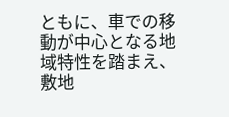ともに、車での移動が中心となる地域特性を踏まえ、敷地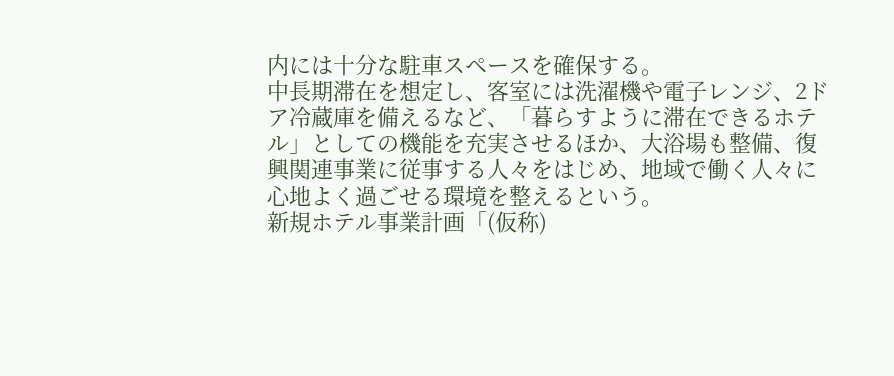内には十分な駐車スペースを確保する。
中長期滞在を想定し、客室には洗濯機や電子レンジ、2ドア冷蔵庫を備えるなど、「暮らすように滞在できるホテル」としての機能を充実させるほか、大浴場も整備、復興関連事業に従事する人々をはじめ、地域で働く人々に心地よく過ごせる環境を整えるという。
新規ホテル事業計画「(仮称)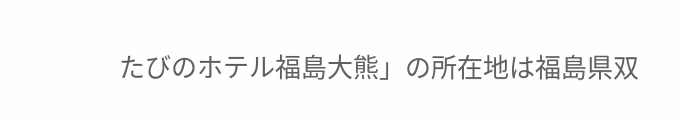たびのホテル福島大熊」の所在地は福島県双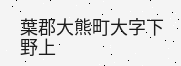葉郡大熊町大字下野上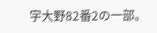字大野82番2の一部。